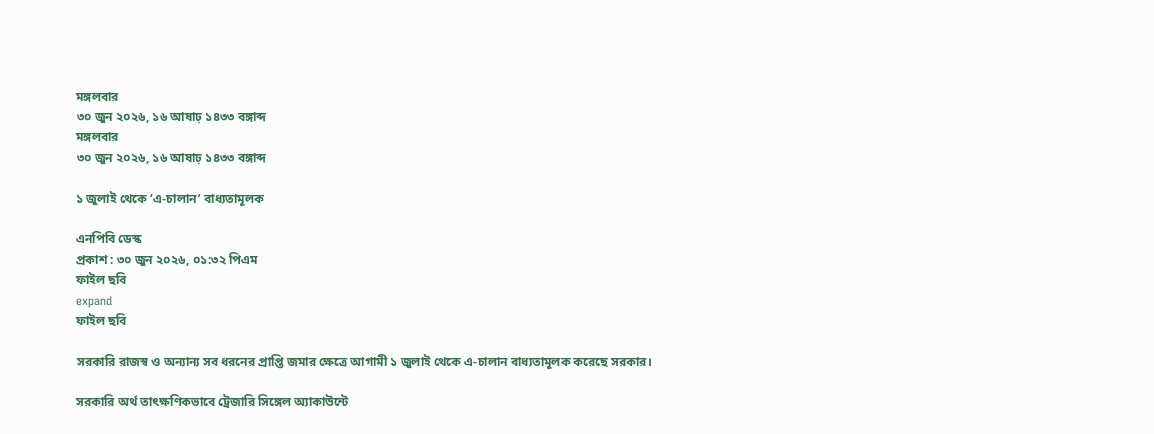মঙ্গলবার
৩০ জুন ২০২৬, ১৬ আষাঢ় ১৪৩৩ বঙ্গাব্দ
মঙ্গলবার
৩০ জুন ২০২৬, ১৬ আষাঢ় ১৪৩৩ বঙ্গাব্দ

১ জুলাই থেকে ‘এ-চালান’ বাধ্যতামূলক

এনপিবি ডেস্ক
প্রকাশ : ৩০ জুন ২০২৬, ০১:৩২ পিএম
ফাইল ছবি
expand
ফাইল ছবি

সরকারি রাজস্ব ও অন্যান্য সব ধরনের প্রাপ্তি জমার ক্ষেত্রে আগামী ১ জুলাই থেকে এ-চালান বাধ্যতামূলক করেছে সরকার।

সরকারি অর্থ তাৎক্ষণিকভাবে ট্রেজারি সিঙ্গেল অ্যাকাউন্টে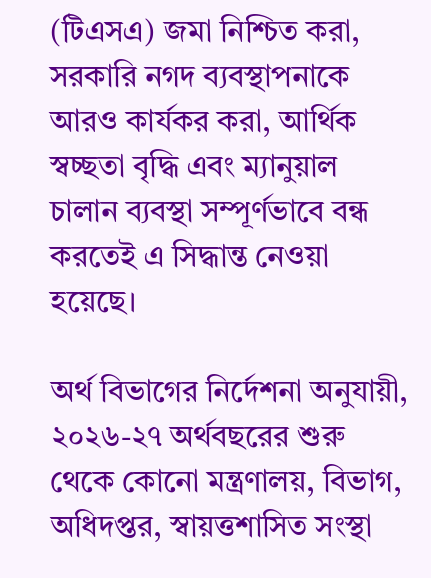(টিএসএ) জমা নিশ্চিত করা, সরকারি নগদ ব্যবস্থাপনাকে আরও কার্যকর করা, আর্থিক স্বচ্ছতা বৃদ্ধি এবং ম্যানুয়াল চালান ব্যবস্থা সম্পূর্ণভাবে বন্ধ করতেই এ সিদ্ধান্ত নেওয়া হয়েছে।

অর্থ বিভাগের নির্দেশনা অনুযায়ী, ২০২৬-২৭ অর্থবছরের শুরু থেকে কোনো মন্ত্রণালয়, বিভাগ, অধিদপ্তর, স্বায়ত্তশাসিত সংস্থা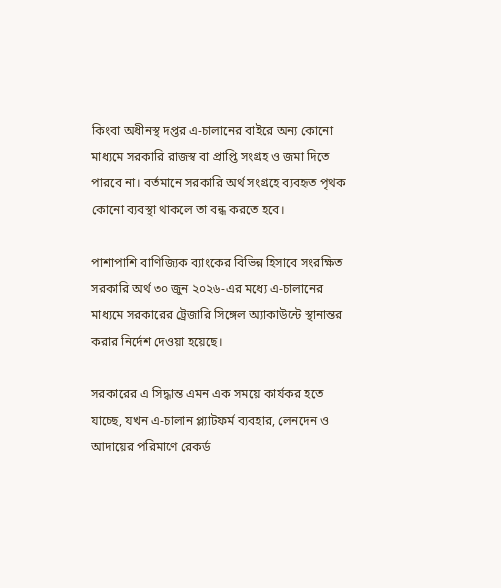কিংবা অধীনস্থ দপ্তর এ-চালানের বাইরে অন্য কোনো মাধ্যমে সরকারি রাজস্ব বা প্রাপ্তি সংগ্রহ ও জমা দিতে পারবে না। বর্তমানে সরকারি অর্থ সংগ্রহে ব্যবহৃত পৃথক কোনো ব্যবস্থা থাকলে তা বন্ধ করতে হবে।

পাশাপাশি বাণিজ্যিক ব্যাংকের বিভিন্ন হিসাবে সংরক্ষিত সরকারি অর্থ ৩০ জুন ২০২৬-এর মধ্যে এ-চালানের মাধ্যমে সরকারের ট্রেজারি সিঙ্গেল অ্যাকাউন্টে স্থানান্তর করার নির্দেশ দেওয়া হয়েছে।

সরকারের এ সিদ্ধান্ত এমন এক সময়ে কার্যকর হতে যাচ্ছে, যখন এ-চালান প্ল্যাটফর্ম ব্যবহার, লেনদেন ও আদায়ের পরিমাণে রেকর্ড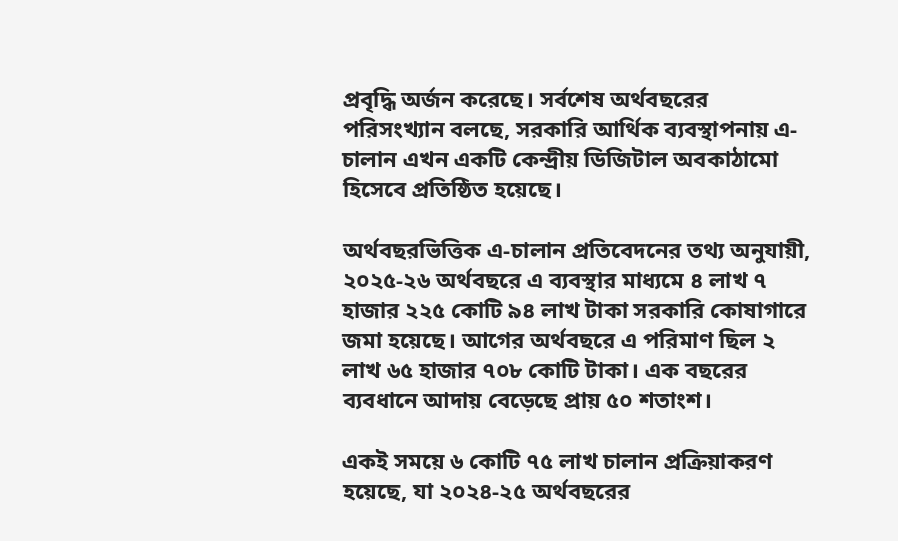প্রবৃদ্ধি অর্জন করেছে। সর্বশেষ অর্থবছরের পরিসংখ্যান বলছে, সরকারি আর্থিক ব্যবস্থাপনায় এ-চালান এখন একটি কেন্দ্রীয় ডিজিটাল অবকাঠামো হিসেবে প্রতিষ্ঠিত হয়েছে।

অর্থবছরভিত্তিক এ-চালান প্রতিবেদনের তথ্য অনুযায়ী, ২০২৫-২৬ অর্থবছরে এ ব্যবস্থার মাধ্যমে ৪ লাখ ৭ হাজার ২২৫ কোটি ৯৪ লাখ টাকা সরকারি কোষাগারে জমা হয়েছে। আগের অর্থবছরে এ পরিমাণ ছিল ২ লাখ ৬৫ হাজার ৭০৮ কোটি টাকা। এক বছরের ব্যবধানে আদায় বেড়েছে প্রায় ৫০ শতাংশ।

একই সময়ে ৬ কোটি ৭৫ লাখ চালান প্রক্রিয়াকরণ হয়েছে, যা ২০২৪-২৫ অর্থবছরের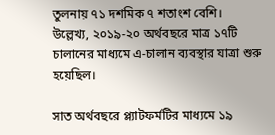তুলনায় ৭১ দশমিক ৭ শতাংশ বেশি। উল্লেখ্য, ২০১৯-২০ অর্থবছরে মাত্র ১৭টি চালানের মাধ্যমে এ-চালান ব্যবস্থার যাত্রা শুরু হয়েছিল।

সাত অর্থবছরে প্ল্যাটফর্মটির মাধ্যমে ১৯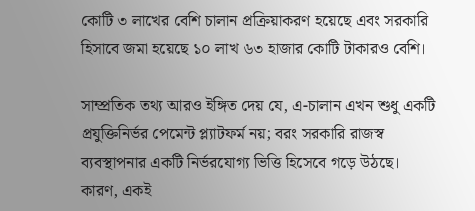কোটি ৩ লাখের বেশি চালান প্রক্রিয়াকরণ হয়েছে এবং সরকারি হিসাবে জমা হয়েছে ১০ লাখ ৬৩ হাজার কোটি টাকারও বেশি।

সাম্প্রতিক তথ্য আরও ইঙ্গিত দেয় যে, এ-চালান এখন শুধু একটি প্রযুক্তিনির্ভর পেমেন্ট প্ল্যাটফর্ম নয়; বরং সরকারি রাজস্ব ব্যবস্থাপনার একটি নির্ভরযোগ্য ভিত্তি হিসেবে গড়ে উঠছে। কারণ, একই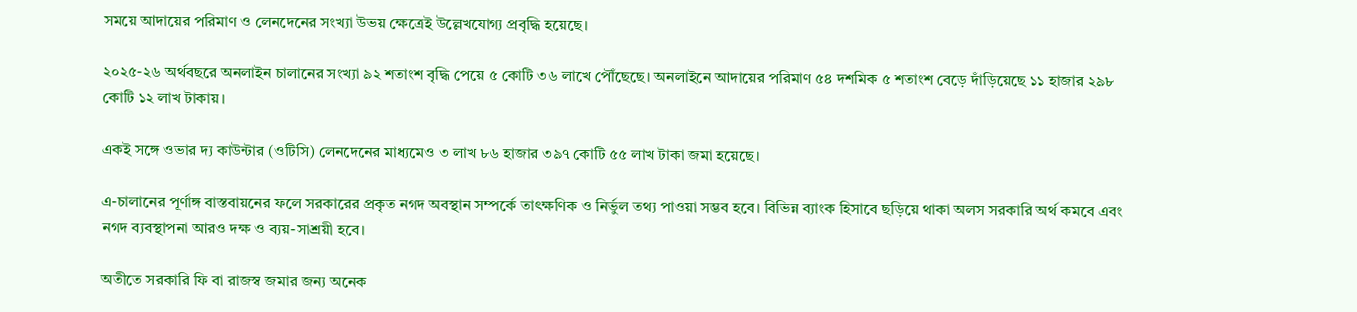সময়ে আদায়ের পরিমাণ ও লেনদেনের সংখ্যা উভয় ক্ষেত্রেই উল্লেখযোগ্য প্রবৃদ্ধি হয়েছে।

২০২৫-২৬ অর্থবছরে অনলাইন চালানের সংখ্যা ৯২ শতাংশ বৃদ্ধি পেয়ে ৫ কোটি ৩৬ লাখে পৌঁছেছে। অনলাইনে আদায়ের পরিমাণ ৫৪ দশমিক ৫ শতাংশ বেড়ে দাঁড়িয়েছে ১১ হাজার ২৯৮ কোটি ১২ লাখ টাকায়।

একই সঙ্গে ওভার দ্য কাউন্টার (ওটিসি) লেনদেনের মাধ্যমেও ৩ লাখ ৮৬ হাজার ৩৯৭ কোটি ৫৫ লাখ টাকা জমা হয়েছে।

এ-চালানের পূর্ণাঙ্গ বাস্তবায়নের ফলে সরকারের প্রকৃত নগদ অবস্থান সম্পর্কে তাৎক্ষণিক ও নির্ভুল তথ্য পাওয়া সম্ভব হবে। বিভিন্ন ব্যাংক হিসাবে ছড়িয়ে থাকা অলস সরকারি অর্থ কমবে এবং নগদ ব্যবস্থাপনা আরও দক্ষ ও ব্যয়-সাশ্রয়ী হবে।

অতীতে সরকারি ফি বা রাজস্ব জমার জন্য অনেক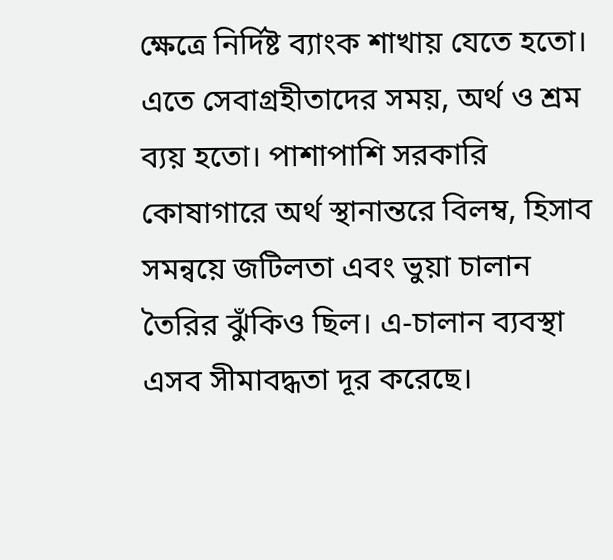ক্ষেত্রে নির্দিষ্ট ব্যাংক শাখায় যেতে হতো। এতে সেবাগ্রহীতাদের সময়, অর্থ ও শ্রম ব্যয় হতো। পাশাপাশি সরকারি কোষাগারে অর্থ স্থানান্তরে বিলম্ব, হিসাব সমন্বয়ে জটিলতা এবং ভুয়া চালান তৈরির ঝুঁকিও ছিল। এ-চালান ব্যবস্থা এসব সীমাবদ্ধতা দূর করেছে।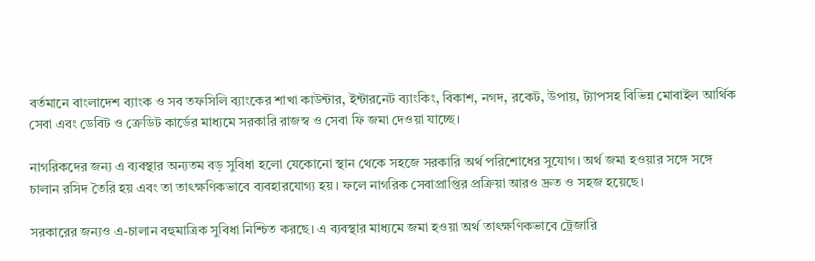বর্তমানে বাংলাদেশ ব্যাংক ও সব তফসিলি ব্যাংকের শাখা কাউন্টার, ইন্টারনেট ব্যাংকিং, বিকাশ, নগদ, রকেট, উপায়, ট্যাপসহ বিভিন্ন মোবাইল আর্থিক সেবা এবং ডেবিট ও ক্রেডিট কার্ডের মাধ্যমে সরকারি রাজস্ব ও সেবা ফি জমা দেওয়া যাচ্ছে।

নাগরিকদের জন্য এ ব্যবস্থার অন্যতম বড় সুবিধা হলো যেকোনো স্থান থেকে সহজে সরকারি অর্থ পরিশোধের সুযোগ। অর্থ জমা হওয়ার সঙ্গে সঙ্গে চালান রসিদ তৈরি হয় এবং তা তাৎক্ষণিকভাবে ব্যবহারযোগ্য হয়। ফলে নাগরিক সেবাপ্রাপ্তির প্রক্রিয়া আরও দ্রুত ও সহজ হয়েছে।

সরকারের জন্যও এ-চালান বহুমাত্রিক সুবিধা নিশ্চিত করছে। এ ব্যবস্থার মাধ্যমে জমা হওয়া অর্থ তাৎক্ষণিকভাবে ট্রেজারি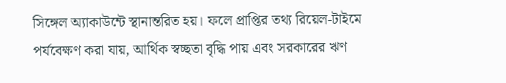সিঙ্গেল অ্যাকাউন্টে স্থানান্তরিত হয়। ফলে প্রাপ্তির তথ্য রিয়েল-টাইমে পর্যবেক্ষণ করা যায়, আর্থিক স্বচ্ছতা বৃদ্ধি পায় এবং সরকারের ঋণ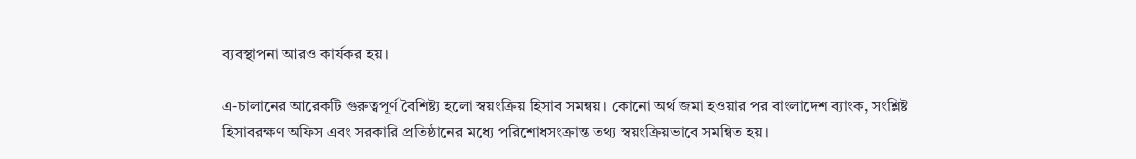ব্যবস্থাপনা আরও কার্যকর হয়।

এ-চালানের আরেকটি গুরুত্বপূর্ণ বৈশিষ্ট্য হলো স্বয়ংক্রিয় হিসাব সমন্বয়। কোনো অর্থ জমা হওয়ার পর বাংলাদেশ ব্যাংক, সংশ্লিষ্ট হিসাবরক্ষণ অফিস এবং সরকারি প্রতিষ্ঠানের মধ্যে পরিশোধসংক্রান্ত তথ্য স্বয়ংক্রিয়ভাবে সমন্বিত হয়।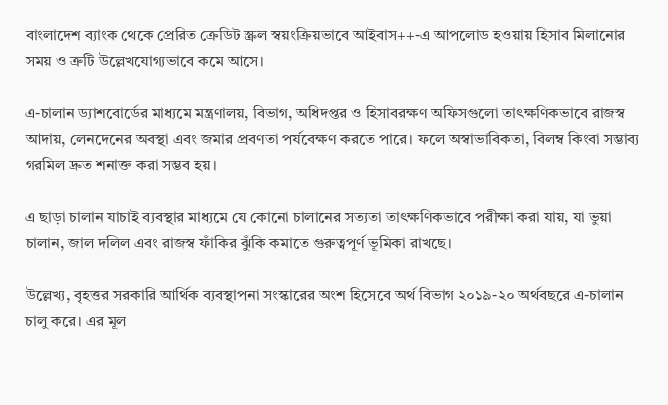বাংলাদেশ ব্যাংক থেকে প্রেরিত ক্রেডিট স্ক্রল স্বয়ংক্রিয়ভাবে আইবাস++-এ আপলোড হওয়ায় হিসাব মিলানোর সময় ও ত্রুটি উল্লেখযোগ্যভাবে কমে আসে।

এ-চালান ড্যাশবোর্ডের মাধ্যমে মন্ত্রণালয়, বিভাগ, অধিদপ্তর ও হিসাবরক্ষণ অফিসগুলো তাৎক্ষণিকভাবে রাজস্ব আদায়, লেনদেনের অবস্থা এবং জমার প্রবণতা পর্যবেক্ষণ করতে পারে। ফলে অস্বাভাবিকতা, বিলম্ব কিংবা সম্ভাব্য গরমিল দ্রুত শনাক্ত করা সম্ভব হয়।

এ ছাড়া চালান যাচাই ব্যবস্থার মাধ্যমে যে কোনো চালানের সত্যতা তাৎক্ষণিকভাবে পরীক্ষা করা যায়, যা ভুয়া চালান, জাল দলিল এবং রাজস্ব ফাঁকির ঝুঁকি কমাতে গুরুত্বপূর্ণ ভূমিকা রাখছে।

উল্লেখ্য, বৃহত্তর সরকারি আর্থিক ব্যবস্থাপনা সংস্কারের অংশ হিসেবে অর্থ বিভাগ ২০১৯-২০ অর্থবছরে এ-চালান চালু করে। এর মূল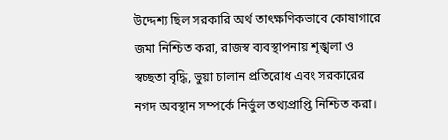উদ্দেশ্য ছিল সরকারি অর্থ তাৎক্ষণিকভাবে কোষাগারে জমা নিশ্চিত করা, রাজস্ব ব্যবস্থাপনায় শৃঙ্খলা ও স্বচ্ছতা বৃদ্ধি, ভুয়া চালান প্রতিরোধ এবং সরকারের নগদ অবস্থান সম্পর্কে নির্ভুল তথ্যপ্রাপ্তি নিশ্চিত করা।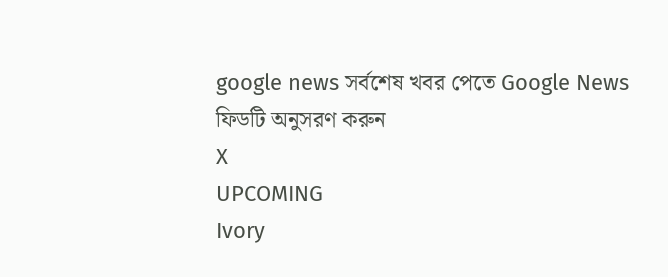google news সর্বশেষ খবর পেতে Google News ফিডটি অনুসরণ করুন
X
UPCOMING
Ivory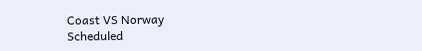Coast VS Norway
Scheduled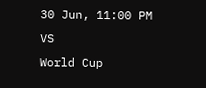30 Jun, 11:00 PM
VS
World Cup